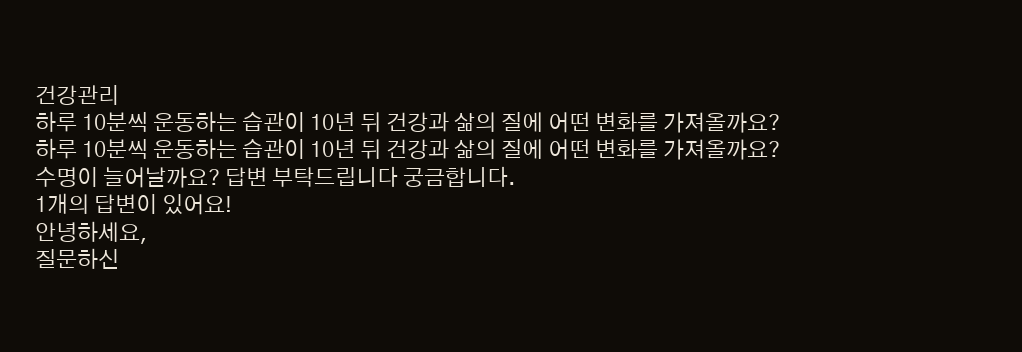건강관리
하루 10분씩 운동하는 습관이 10년 뒤 건강과 삶의 질에 어떤 변화를 가져올까요?
하루 10분씩 운동하는 습관이 10년 뒤 건강과 삶의 질에 어떤 변화를 가져올까요? 수명이 늘어날까요? 답변 부탁드립니다 궁금합니다.
1개의 답변이 있어요!
안녕하세요,
질문하신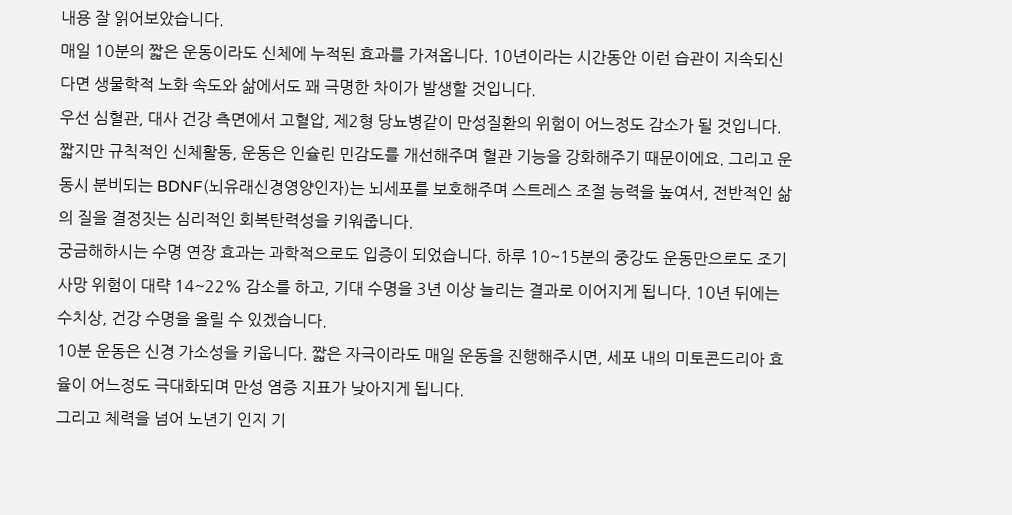내용 잘 읽어보았습니다.
매일 10분의 짧은 운동이라도 신체에 누적된 효과를 가져옵니다. 10년이라는 시간동안 이런 습관이 지속되신다면 생물학적 노화 속도와 삶에서도 꽤 극명한 차이가 발생할 것입니다.
우선 심혈관, 대사 건강 측면에서 고혈압, 제2형 당뇨병같이 만성질환의 위험이 어느정도 감소가 될 것입니다. 짧지만 규칙적인 신체활동, 운동은 인슐린 민감도를 개선해주며 혈관 기능을 강화해주기 때문이에요. 그리고 운동시 분비되는 BDNF(뇌유래신경영양인자)는 뇌세포를 보호해주며 스트레스 조절 능력을 높여서, 전반적인 삶의 질을 결정짓는 심리적인 회복탄력성을 키워줍니다.
궁금해하시는 수명 연장 효과는 과학적으로도 입증이 되었습니다. 하루 10~15분의 중강도 운동만으로도 조기 사망 위험이 대략 14~22% 감소를 하고, 기대 수명을 3년 이상 늘리는 결과로 이어지게 됩니다. 10년 뒤에는 수치상, 건강 수명을 올릴 수 있겠습니다.
10분 운동은 신경 가소성을 키웁니다. 짧은 자극이라도 매일 운동을 진행해주시면, 세포 내의 미토콘드리아 효율이 어느정도 극대화되며 만성 염증 지표가 낮아지게 됩니다.
그리고 체력을 넘어 노년기 인지 기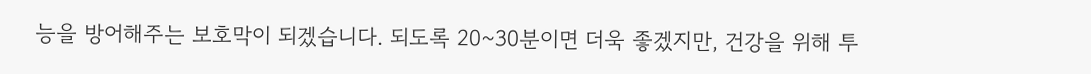능을 방어해주는 보호막이 되겠습니다. 되도록 20~30분이면 더욱 좋겠지만, 건강을 위해 투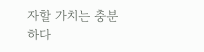자할 가치는 충분하다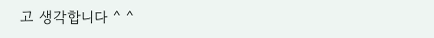고 생각합니다 ^ ^